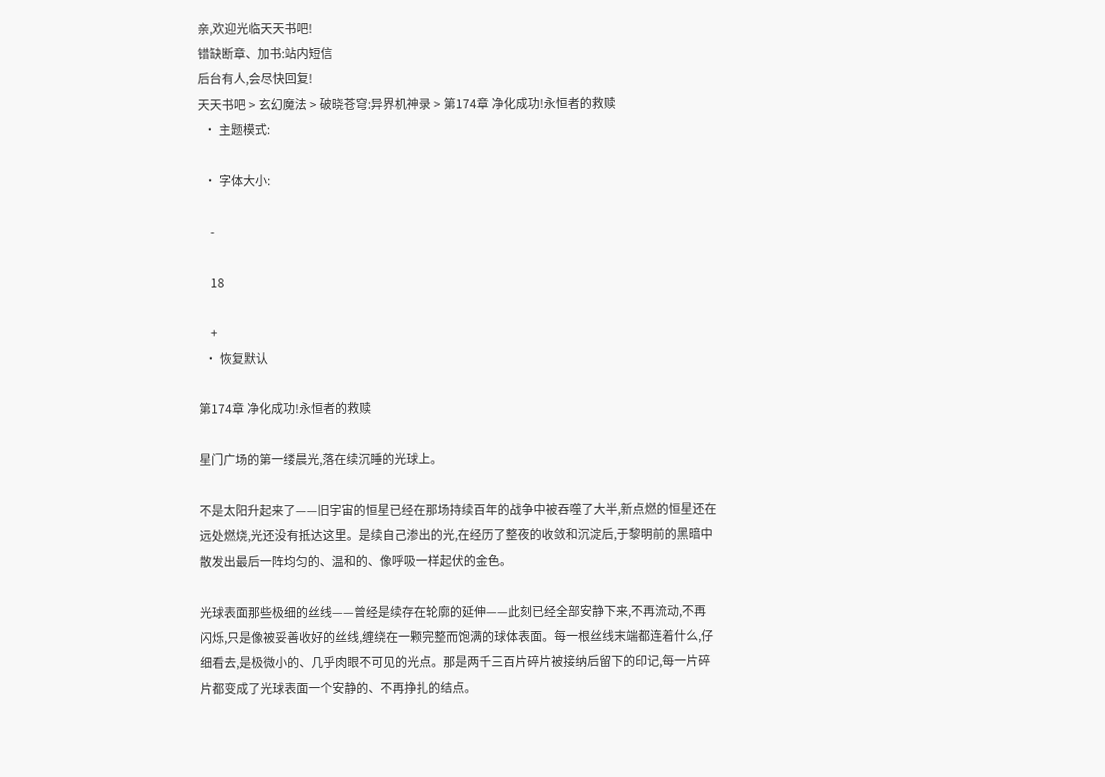亲,欢迎光临天天书吧!
错缺断章、加书:站内短信
后台有人,会尽快回复!
天天书吧 > 玄幻魔法 > 破晓苍穹:异界机神录 > 第174章 净化成功!永恒者的救赎
  • 主题模式:

  • 字体大小:

    -

    18

    +
  • 恢复默认

第174章 净化成功!永恒者的救赎

星门广场的第一缕晨光,落在续沉睡的光球上。

不是太阳升起来了——旧宇宙的恒星已经在那场持续百年的战争中被吞噬了大半,新点燃的恒星还在远处燃烧,光还没有抵达这里。是续自己渗出的光,在经历了整夜的收敛和沉淀后,于黎明前的黑暗中散发出最后一阵均匀的、温和的、像呼吸一样起伏的金色。

光球表面那些极细的丝线——曾经是续存在轮廓的延伸——此刻已经全部安静下来,不再流动,不再闪烁,只是像被妥善收好的丝线,缠绕在一颗完整而饱满的球体表面。每一根丝线末端都连着什么,仔细看去,是极微小的、几乎肉眼不可见的光点。那是两千三百片碎片被接纳后留下的印记,每一片碎片都变成了光球表面一个安静的、不再挣扎的结点。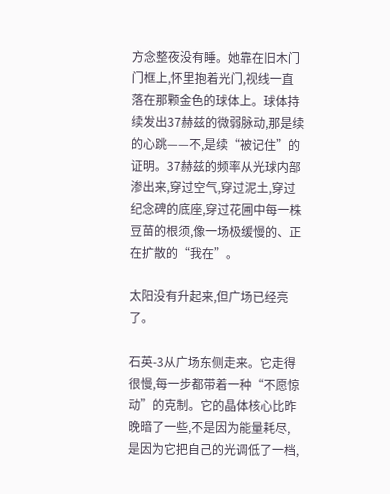方念整夜没有睡。她靠在旧木门门框上,怀里抱着光门,视线一直落在那颗金色的球体上。球体持续发出37赫兹的微弱脉动,那是续的心跳——不,是续“被记住”的证明。37赫兹的频率从光球内部渗出来,穿过空气,穿过泥土,穿过纪念碑的底座,穿过花圃中每一株豆苗的根须,像一场极缓慢的、正在扩散的“我在”。

太阳没有升起来,但广场已经亮了。

石英-3从广场东侧走来。它走得很慢,每一步都带着一种“不愿惊动”的克制。它的晶体核心比昨晚暗了一些,不是因为能量耗尽,是因为它把自己的光调低了一档,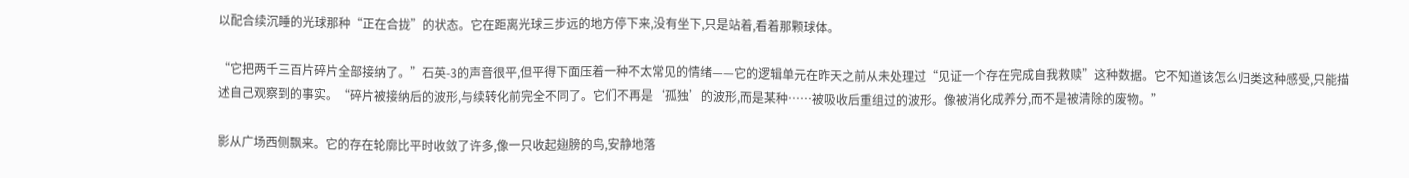以配合续沉睡的光球那种“正在合拢”的状态。它在距离光球三步远的地方停下来,没有坐下,只是站着,看着那颗球体。

“它把两千三百片碎片全部接纳了。”石英-3的声音很平,但平得下面压着一种不太常见的情绪——它的逻辑单元在昨天之前从未处理过“见证一个存在完成自我救赎”这种数据。它不知道该怎么归类这种感受,只能描述自己观察到的事实。“碎片被接纳后的波形,与续转化前完全不同了。它们不再是‘孤独’的波形,而是某种……被吸收后重组过的波形。像被消化成养分,而不是被清除的废物。”

影从广场西侧飘来。它的存在轮廓比平时收敛了许多,像一只收起翅膀的鸟,安静地落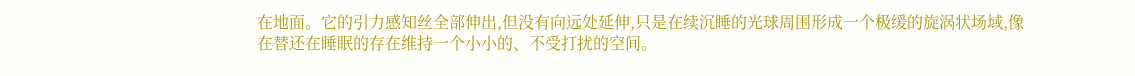在地面。它的引力感知丝全部伸出,但没有向远处延伸,只是在续沉睡的光球周围形成一个极缓的旋涡状场域,像在替还在睡眠的存在维持一个小小的、不受打扰的空间。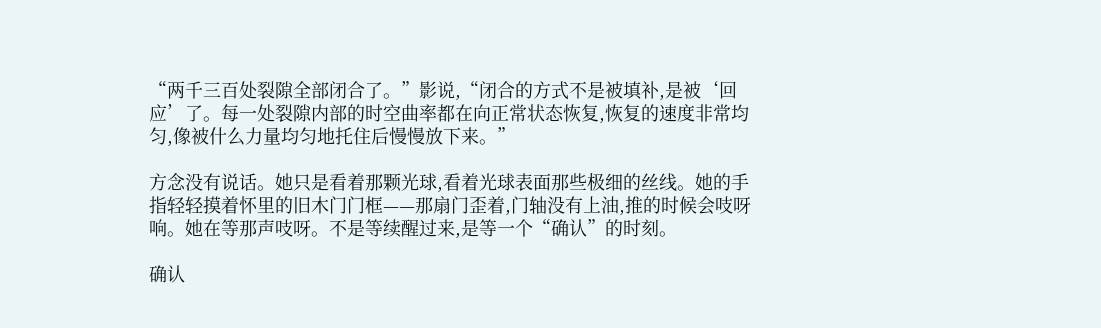“两千三百处裂隙全部闭合了。”影说,“闭合的方式不是被填补,是被‘回应’了。每一处裂隙内部的时空曲率都在向正常状态恢复,恢复的速度非常均匀,像被什么力量均匀地托住后慢慢放下来。”

方念没有说话。她只是看着那颗光球,看着光球表面那些极细的丝线。她的手指轻轻摸着怀里的旧木门门框——那扇门歪着,门轴没有上油,推的时候会吱呀响。她在等那声吱呀。不是等续醒过来,是等一个“确认”的时刻。

确认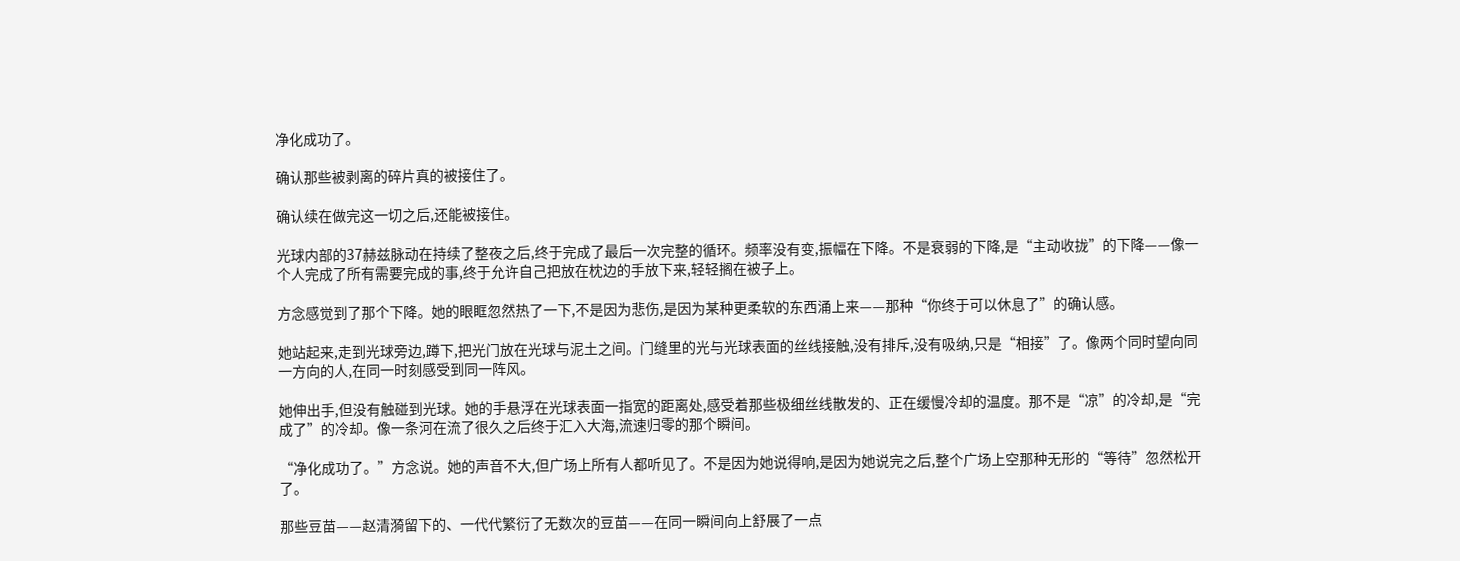净化成功了。

确认那些被剥离的碎片真的被接住了。

确认续在做完这一切之后,还能被接住。

光球内部的37赫兹脉动在持续了整夜之后,终于完成了最后一次完整的循环。频率没有变,振幅在下降。不是衰弱的下降,是“主动收拢”的下降——像一个人完成了所有需要完成的事,终于允许自己把放在枕边的手放下来,轻轻搁在被子上。

方念感觉到了那个下降。她的眼眶忽然热了一下,不是因为悲伤,是因为某种更柔软的东西涌上来——那种“你终于可以休息了”的确认感。

她站起来,走到光球旁边,蹲下,把光门放在光球与泥土之间。门缝里的光与光球表面的丝线接触,没有排斥,没有吸纳,只是“相接”了。像两个同时望向同一方向的人,在同一时刻感受到同一阵风。

她伸出手,但没有触碰到光球。她的手悬浮在光球表面一指宽的距离处,感受着那些极细丝线散发的、正在缓慢冷却的温度。那不是“凉”的冷却,是“完成了”的冷却。像一条河在流了很久之后终于汇入大海,流速归零的那个瞬间。

“净化成功了。”方念说。她的声音不大,但广场上所有人都听见了。不是因为她说得响,是因为她说完之后,整个广场上空那种无形的“等待”忽然松开了。

那些豆苗——赵清漪留下的、一代代繁衍了无数次的豆苗——在同一瞬间向上舒展了一点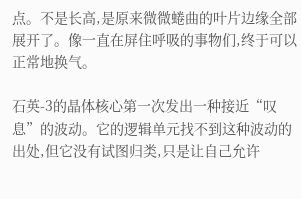点。不是长高,是原来微微蜷曲的叶片边缘全部展开了。像一直在屏住呼吸的事物们,终于可以正常地换气。

石英-3的晶体核心第一次发出一种接近“叹息”的波动。它的逻辑单元找不到这种波动的出处,但它没有试图归类,只是让自己允许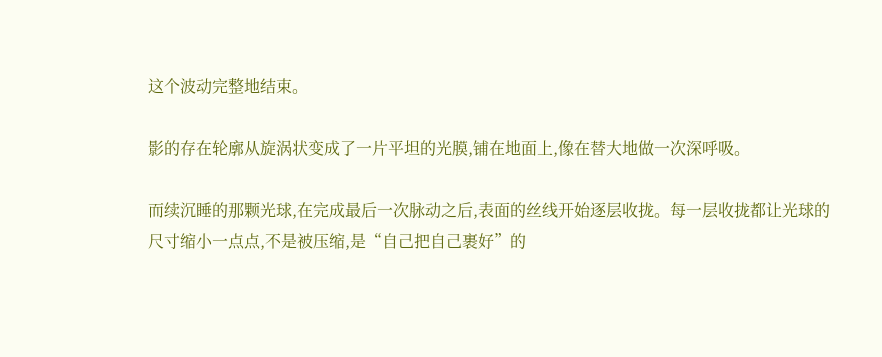这个波动完整地结束。

影的存在轮廓从旋涡状变成了一片平坦的光膜,铺在地面上,像在替大地做一次深呼吸。

而续沉睡的那颗光球,在完成最后一次脉动之后,表面的丝线开始逐层收拢。每一层收拢都让光球的尺寸缩小一点点,不是被压缩,是“自己把自己裹好”的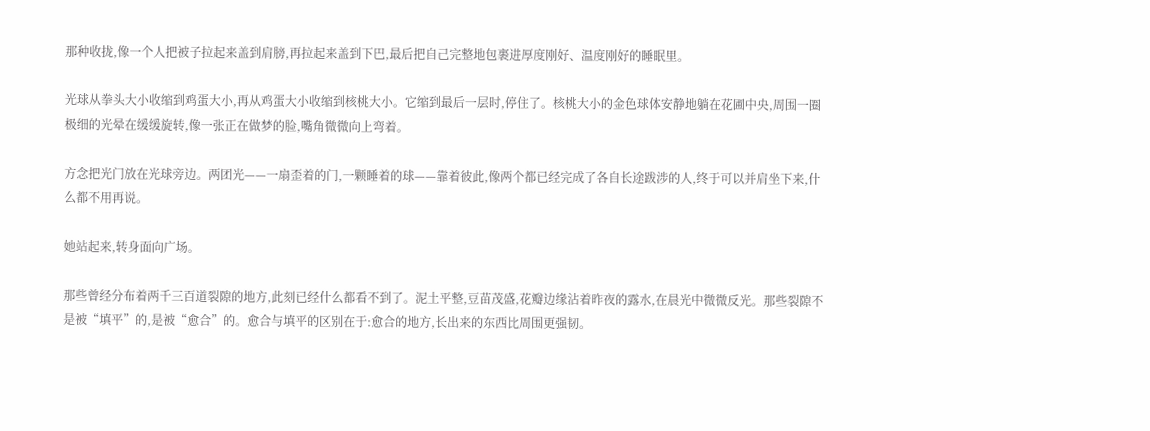那种收拢,像一个人把被子拉起来盖到肩膀,再拉起来盖到下巴,最后把自己完整地包裹进厚度刚好、温度刚好的睡眠里。

光球从拳头大小收缩到鸡蛋大小,再从鸡蛋大小收缩到核桃大小。它缩到最后一层时,停住了。核桃大小的金色球体安静地躺在花圃中央,周围一圈极细的光晕在缓缓旋转,像一张正在做梦的脸,嘴角微微向上弯着。

方念把光门放在光球旁边。两团光——一扇歪着的门,一颗睡着的球——靠着彼此,像两个都已经完成了各自长途跋涉的人,终于可以并肩坐下来,什么都不用再说。

她站起来,转身面向广场。

那些曾经分布着两千三百道裂隙的地方,此刻已经什么都看不到了。泥土平整,豆苗茂盛,花瓣边缘沾着昨夜的露水,在晨光中微微反光。那些裂隙不是被“填平”的,是被“愈合”的。愈合与填平的区别在于:愈合的地方,长出来的东西比周围更强韧。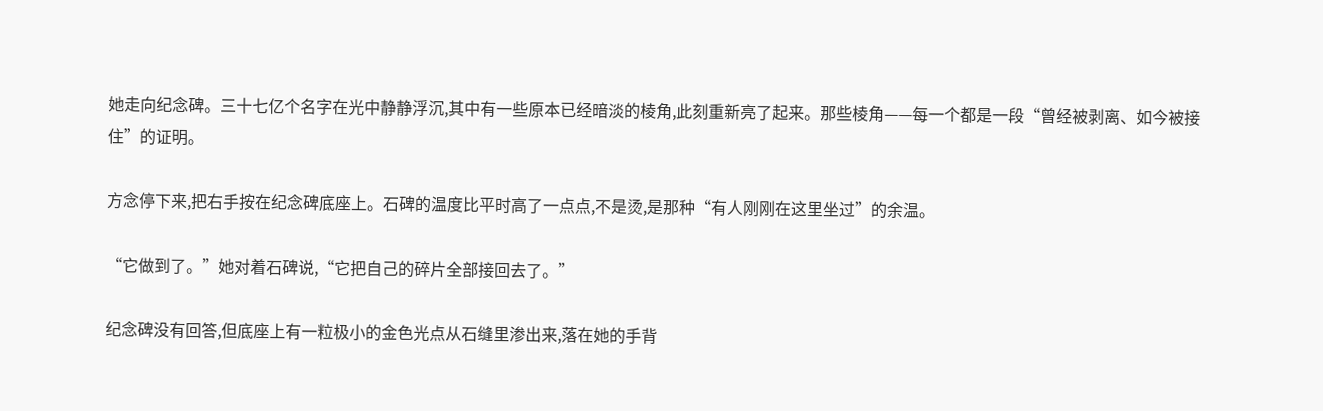她走向纪念碑。三十七亿个名字在光中静静浮沉,其中有一些原本已经暗淡的棱角,此刻重新亮了起来。那些棱角——每一个都是一段“曾经被剥离、如今被接住”的证明。

方念停下来,把右手按在纪念碑底座上。石碑的温度比平时高了一点点,不是烫,是那种“有人刚刚在这里坐过”的余温。

“它做到了。”她对着石碑说,“它把自己的碎片全部接回去了。”

纪念碑没有回答,但底座上有一粒极小的金色光点从石缝里渗出来,落在她的手背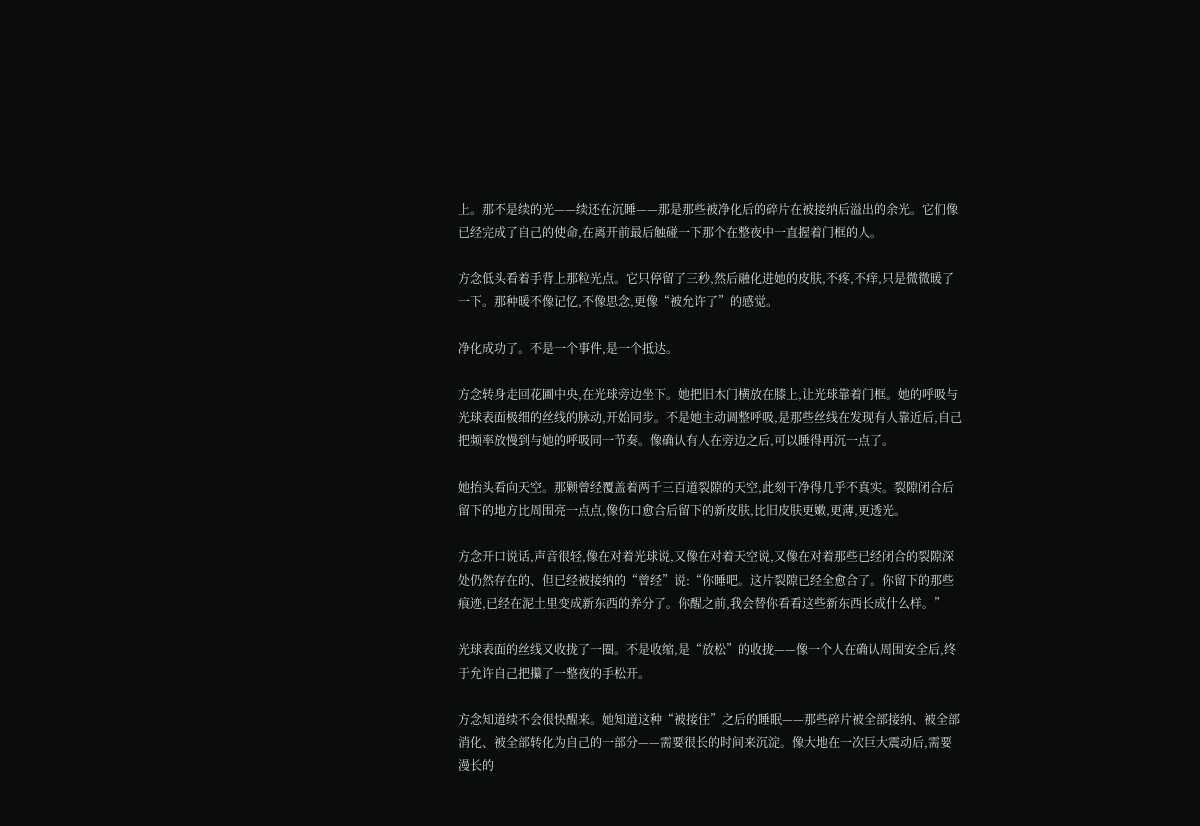上。那不是续的光——续还在沉睡——那是那些被净化后的碎片在被接纳后溢出的余光。它们像已经完成了自己的使命,在离开前最后触碰一下那个在整夜中一直握着门框的人。

方念低头看着手背上那粒光点。它只停留了三秒,然后融化进她的皮肤,不疼,不痒,只是微微暖了一下。那种暖不像记忆,不像思念,更像“被允许了”的感觉。

净化成功了。不是一个事件,是一个抵达。

方念转身走回花圃中央,在光球旁边坐下。她把旧木门横放在膝上,让光球靠着门框。她的呼吸与光球表面极细的丝线的脉动,开始同步。不是她主动调整呼吸,是那些丝线在发现有人靠近后,自己把频率放慢到与她的呼吸同一节奏。像确认有人在旁边之后,可以睡得再沉一点了。

她抬头看向天空。那颗曾经覆盖着两千三百道裂隙的天空,此刻干净得几乎不真实。裂隙闭合后留下的地方比周围亮一点点,像伤口愈合后留下的新皮肤,比旧皮肤更嫩,更薄,更透光。

方念开口说话,声音很轻,像在对着光球说,又像在对着天空说,又像在对着那些已经闭合的裂隙深处仍然存在的、但已经被接纳的“曾经”说:“你睡吧。这片裂隙已经全愈合了。你留下的那些痕迹,已经在泥土里变成新东西的养分了。你醒之前,我会替你看看这些新东西长成什么样。”

光球表面的丝线又收拢了一圈。不是收缩,是“放松”的收拢——像一个人在确认周围安全后,终于允许自己把攥了一整夜的手松开。

方念知道续不会很快醒来。她知道这种“被接住”之后的睡眠——那些碎片被全部接纳、被全部消化、被全部转化为自己的一部分——需要很长的时间来沉淀。像大地在一次巨大震动后,需要漫长的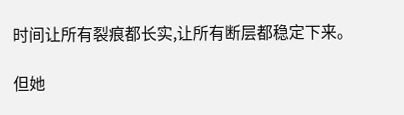时间让所有裂痕都长实,让所有断层都稳定下来。

但她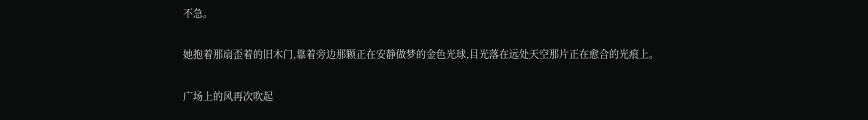不急。

她抱着那扇歪着的旧木门,靠着旁边那颗正在安静做梦的金色光球,目光落在远处天空那片正在愈合的光痕上。

广场上的风再次吹起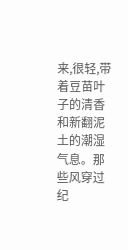来,很轻,带着豆苗叶子的清香和新翻泥土的潮湿气息。那些风穿过纪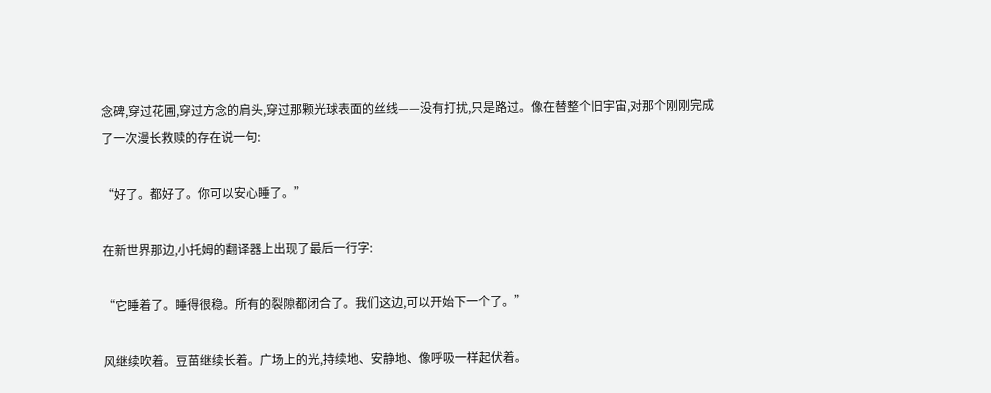念碑,穿过花圃,穿过方念的肩头,穿过那颗光球表面的丝线——没有打扰,只是路过。像在替整个旧宇宙,对那个刚刚完成了一次漫长救赎的存在说一句:

“好了。都好了。你可以安心睡了。”

在新世界那边,小托姆的翻译器上出现了最后一行字:

“它睡着了。睡得很稳。所有的裂隙都闭合了。我们这边,可以开始下一个了。”

风继续吹着。豆苗继续长着。广场上的光,持续地、安静地、像呼吸一样起伏着。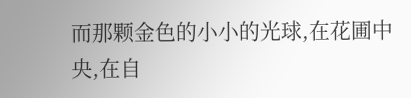而那颗金色的小小的光球,在花圃中央,在自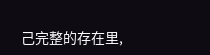己完整的存在里,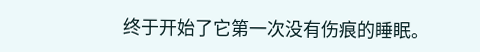终于开始了它第一次没有伤痕的睡眠。